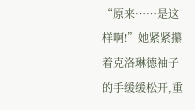“原来……是这样啊!”她紧紧攥着克洛琳德袖子的手缓缓松开,重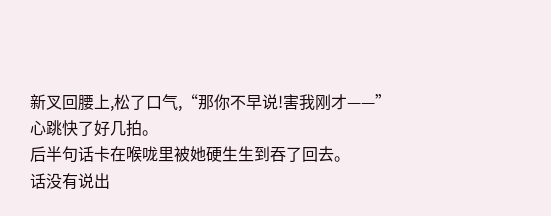新叉回腰上,松了口气,“那你不早说!害我刚才——”
心跳快了好几拍。
后半句话卡在喉咙里被她硬生生到吞了回去。
话没有说出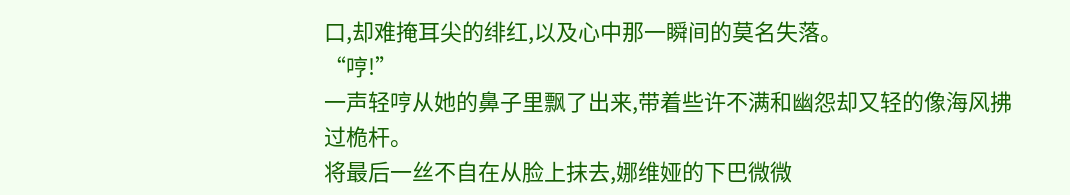口,却难掩耳尖的绯红,以及心中那一瞬间的莫名失落。
“哼!”
一声轻哼从她的鼻子里飘了出来,带着些许不满和幽怨却又轻的像海风拂过桅杆。
将最后一丝不自在从脸上抹去,娜维娅的下巴微微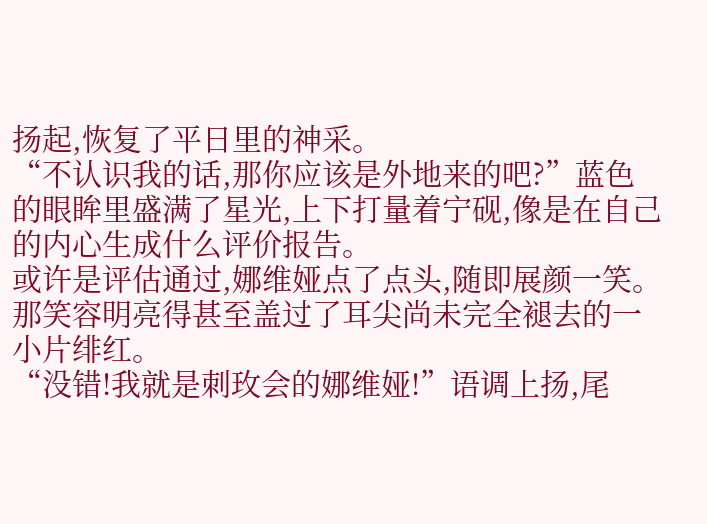扬起,恢复了平日里的神采。
“不认识我的话,那你应该是外地来的吧?”蓝色的眼眸里盛满了星光,上下打量着宁砚,像是在自己的内心生成什么评价报告。
或许是评估通过,娜维娅点了点头,随即展颜一笑。
那笑容明亮得甚至盖过了耳尖尚未完全褪去的一小片绯红。
“没错!我就是刺玫会的娜维娅!”语调上扬,尾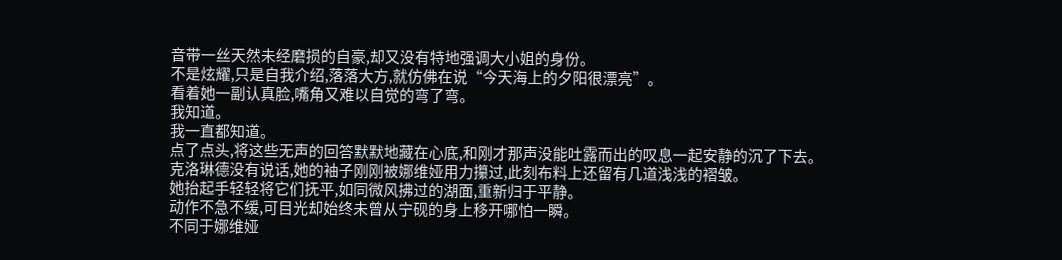音带一丝天然未经磨损的自豪,却又没有特地强调大小姐的身份。
不是炫耀,只是自我介绍,落落大方,就仿佛在说“今天海上的夕阳很漂亮”。
看着她一副认真脸,嘴角又难以自觉的弯了弯。
我知道。
我一直都知道。
点了点头,将这些无声的回答默默地藏在心底,和刚才那声没能吐露而出的叹息一起安静的沉了下去。
克洛琳德没有说话,她的袖子刚刚被娜维娅用力攥过,此刻布料上还留有几道浅浅的褶皱。
她抬起手轻轻将它们抚平,如同微风拂过的湖面,重新归于平静。
动作不急不缓,可目光却始终未曾从宁砚的身上移开哪怕一瞬。
不同于娜维娅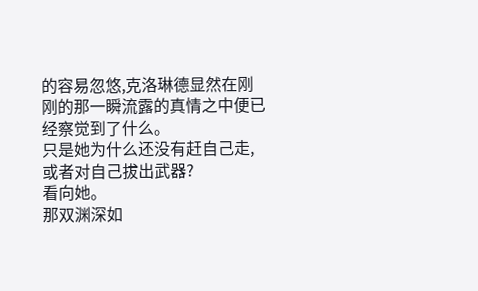的容易忽悠,克洛琳德显然在刚刚的那一瞬流露的真情之中便已经察觉到了什么。
只是她为什么还没有赶自己走,或者对自己拔出武器?
看向她。
那双渊深如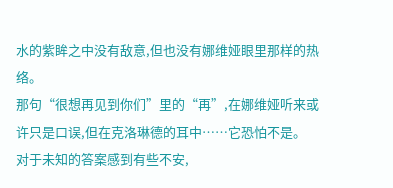水的紫眸之中没有敌意,但也没有娜维娅眼里那样的热络。
那句“很想再见到你们”里的“再”,在娜维娅听来或许只是口误,但在克洛琳德的耳中……它恐怕不是。
对于未知的答案感到有些不安,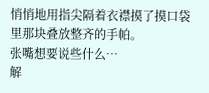悄悄地用指尖隔着衣襟摸了摸口袋里那块叠放整齐的手帕。
张嘴想要说些什么…
解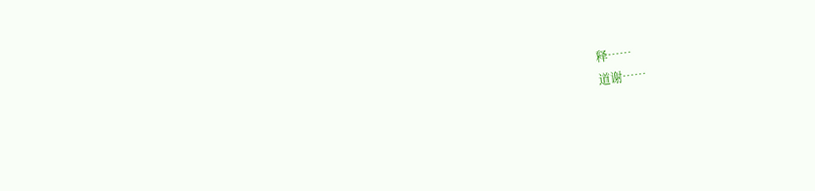释……
道谢……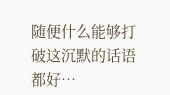随便什么能够打破这沉默的话语都好…